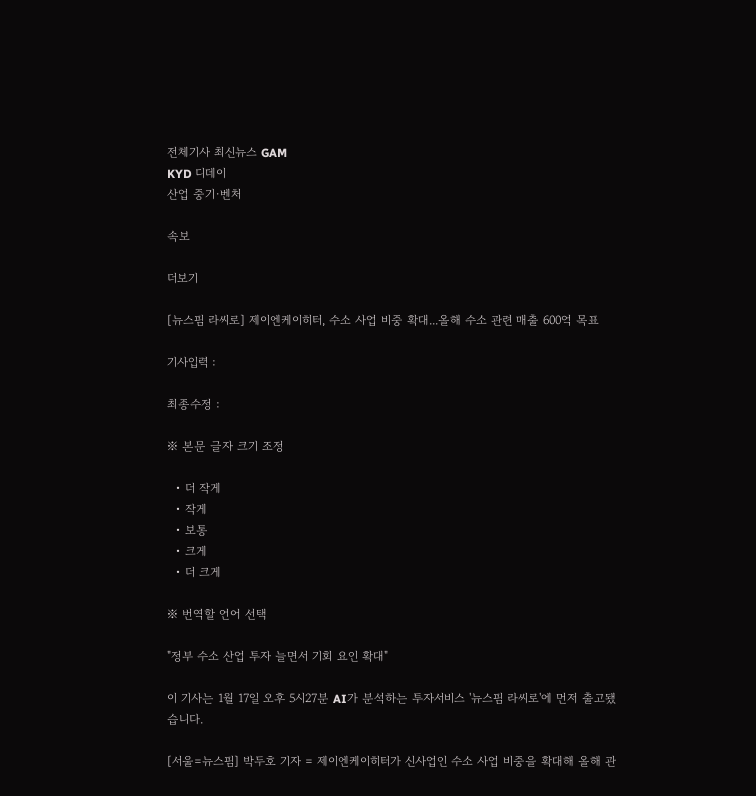전체기사 최신뉴스 GAM
KYD 디데이
산업 중기·벤처

속보

더보기

[뉴스핌 라씨로] 제이엔케이히터, 수소 사업 비중 확대...올해 수소 관련 매출 600억 목표

기사입력 :

최종수정 :

※ 본문 글자 크기 조정

  • 더 작게
  • 작게
  • 보통
  • 크게
  • 더 크게

※ 번역할 언어 선택

"정부 수소 산업 투자 늘면서 기회 요인 확대"

이 기사는 1월 17일 오후 5시27분 AI가 분석하는 투자서비스 '뉴스핌 라씨로'에 먼저 출고됐습니다.

[서울=뉴스핌] 박두호 기자 = 제이엔케이히터가 신사업인 수소 사업 비중을 확대해 올해 관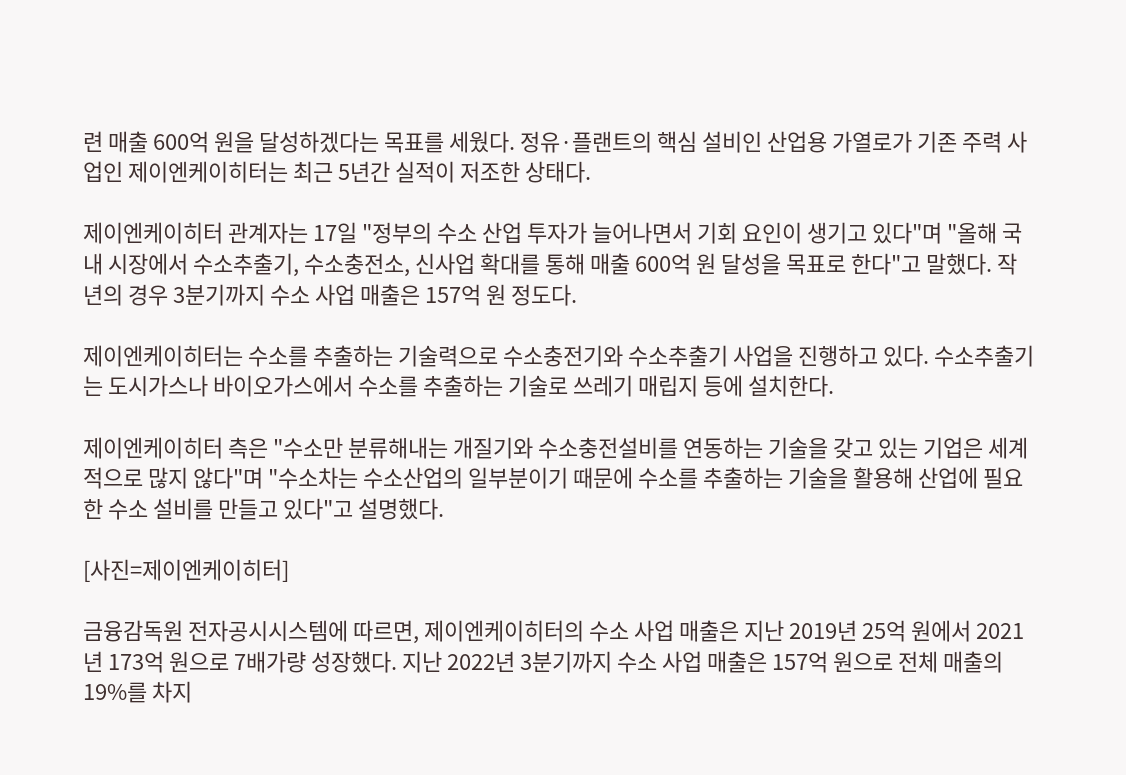련 매출 600억 원을 달성하겠다는 목표를 세웠다. 정유·플랜트의 핵심 설비인 산업용 가열로가 기존 주력 사업인 제이엔케이히터는 최근 5년간 실적이 저조한 상태다.

제이엔케이히터 관계자는 17일 "정부의 수소 산업 투자가 늘어나면서 기회 요인이 생기고 있다"며 "올해 국내 시장에서 수소추출기, 수소충전소, 신사업 확대를 통해 매출 600억 원 달성을 목표로 한다"고 말했다. 작년의 경우 3분기까지 수소 사업 매출은 157억 원 정도다.

제이엔케이히터는 수소를 추출하는 기술력으로 수소충전기와 수소추출기 사업을 진행하고 있다. 수소추출기는 도시가스나 바이오가스에서 수소를 추출하는 기술로 쓰레기 매립지 등에 설치한다.

제이엔케이히터 측은 "수소만 분류해내는 개질기와 수소충전설비를 연동하는 기술을 갖고 있는 기업은 세계적으로 많지 않다"며 "수소차는 수소산업의 일부분이기 때문에 수소를 추출하는 기술을 활용해 산업에 필요한 수소 설비를 만들고 있다"고 설명했다.

[사진=제이엔케이히터]

금융감독원 전자공시시스템에 따르면, 제이엔케이히터의 수소 사업 매출은 지난 2019년 25억 원에서 2021년 173억 원으로 7배가량 성장했다. 지난 2022년 3분기까지 수소 사업 매출은 157억 원으로 전체 매출의 19%를 차지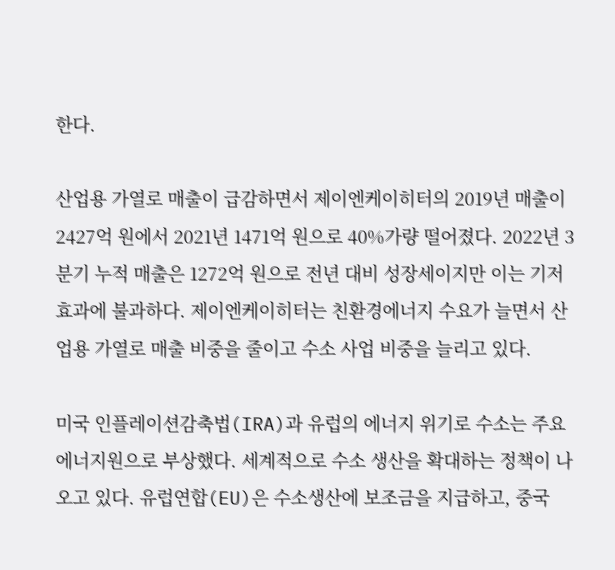한다.

산업용 가열로 매출이 급감하면서 제이엔케이히터의 2019년 매출이 2427억 원에서 2021년 1471억 원으로 40%가량 떨어졌다. 2022년 3분기 누적 매출은 1272억 원으로 전년 대비 성장세이지만 이는 기저효과에 불과하다. 제이엔케이히터는 친환경에너지 수요가 늘면서 산업용 가열로 매출 비중을 줄이고 수소 사업 비중을 늘리고 있다.

미국 인플레이션감축법(IRA)과 유럽의 에너지 위기로 수소는 주요 에너지원으로 부상했다. 세계적으로 수소 생산을 확대하는 정책이 나오고 있다. 유럽연합(EU)은 수소생산에 보조금을 지급하고, 중국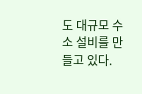도 대규모 수소 설비를 만들고 있다.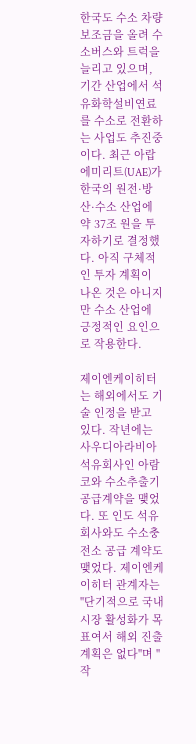한국도 수소 차량 보조금을 올려 수소버스와 트럭을 늘리고 있으며, 기간 산업에서 석유화학설비연료를 수소로 전환하는 사업도 추진중이다. 최근 아랍에미리트(UAE)가 한국의 원전·방산·수소 산업에 약 37조 원을 투자하기로 결정했다. 아직 구체적인 투자 계획이 나온 것은 아니지만 수소 산업에 긍정적인 요인으로 작용한다.

제이엔케이히터는 해외에서도 기술 인정을 받고 있다. 작년에는 사우디아라비아 석유회사인 아람코와 수소추출기 공급계약을 맺었다. 또 인도 석유 회사와도 수소충전소 공급 계약도 맺었다. 제이엔케이히터 관계자는 "단기적으로 국내 시장 활성화가 목표여서 해외 진출 계획은 없다"며 "작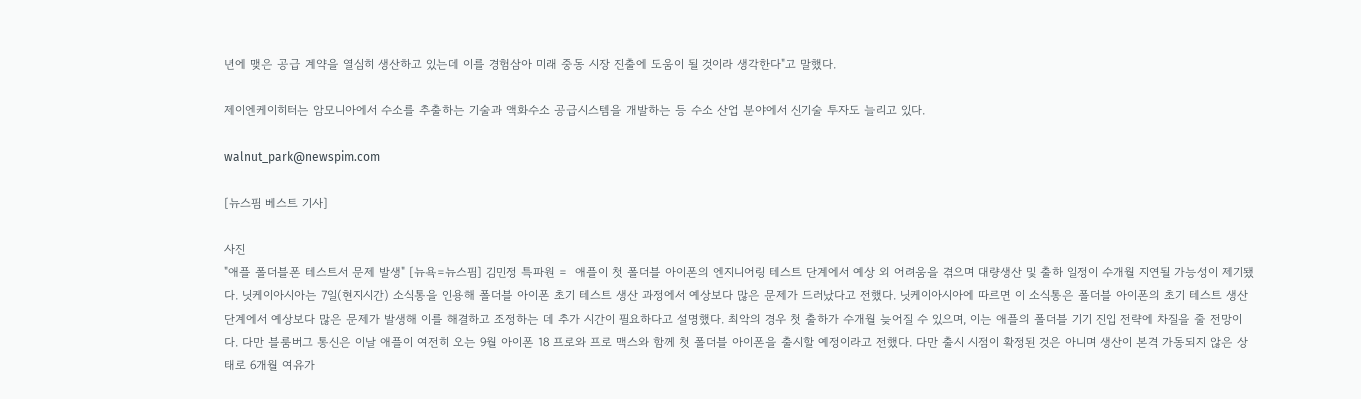년에 맺은 공급 계약을 열심히 생산하고 있는데 이를 경험삼아 미래 중동 시장 진출에 도움이 될 것이라 생각한다"고 말했다.

제이엔케이히터는 암모니아에서 수소를 추출하는 기술과 액화수소 공급시스템을 개발하는 등 수소 산업 분야에서 신기술 투자도 늘리고 있다.

walnut_park@newspim.com

[뉴스핌 베스트 기사]

사진
"애플 폴더블폰 테스트서 문제 발생" [뉴욕=뉴스핌] 김민정 특파원 =  애플이 첫 폴더블 아이폰의 엔지니어링 테스트 단계에서 예상 외 어려움을 겪으며 대량생산 및 출하 일정이 수개월 지연될 가능성이 제기됐다. 닛케이아시아는 7일(현지시간) 소식통을 인용해 폴더블 아이폰 초기 테스트 생산 과정에서 예상보다 많은 문제가 드러났다고 전했다. 닛케이아시아에 따르면 이 소식통은 폴더블 아이폰의 초기 테스트 생산 단계에서 예상보다 많은 문제가 발생해 이를 해결하고 조정하는 데 추가 시간이 필요하다고 설명했다. 최악의 경우 첫 출하가 수개월 늦어질 수 있으며, 이는 애플의 폴더블 기기 진입 전략에 차질을 줄 전망이다. 다만 블룸버그 통신은 이날 애플이 여전히 오는 9월 아이폰 18 프로와 프로 맥스와 함께 첫 폴더블 아이폰을 출시할 예정이라고 전했다. 다만 출시 시점이 확정된 것은 아니며 생산이 본격 가동되지 않은 상태로 6개월 여유가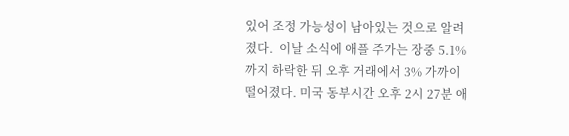있어 조정 가능성이 남아있는 것으로 알려졌다.  이날 소식에 애플 주가는 장중 5.1%까지 하락한 뒤 오후 거래에서 3% 가까이 떨어졌다. 미국 동부시간 오후 2시 27분 애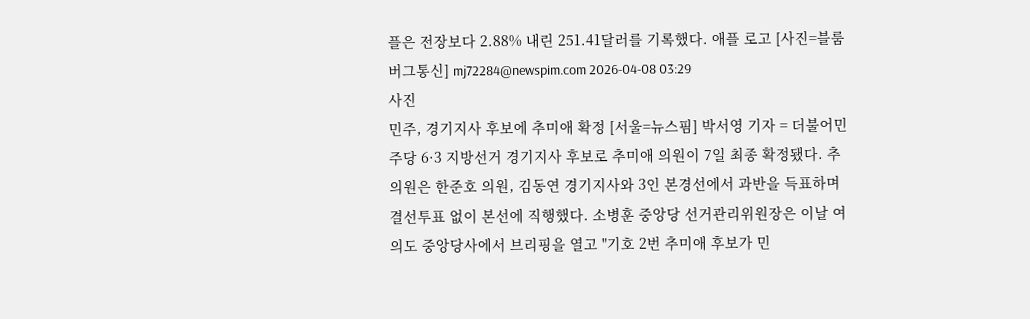플은 전장보다 2.88% 내린 251.41달러를 기록했다. 애플 로고 [사진=블룸버그통신] mj72284@newspim.com 2026-04-08 03:29
사진
민주, 경기지사 후보에 추미애 확정 [서울=뉴스핌] 박서영 기자 = 더불어민주당 6·3 지방선거 경기지사 후보로 추미애 의원이 7일 최종 확정됐다. 추 의원은 한준호 의원, 김동연 경기지사와 3인 본경선에서 과반을 득표하며 결선투표 없이 본선에 직행했다. 소병훈 중앙당 선거관리위원장은 이날 여의도 중앙당사에서 브리핑을 열고 "기호 2번 추미애 후보가 민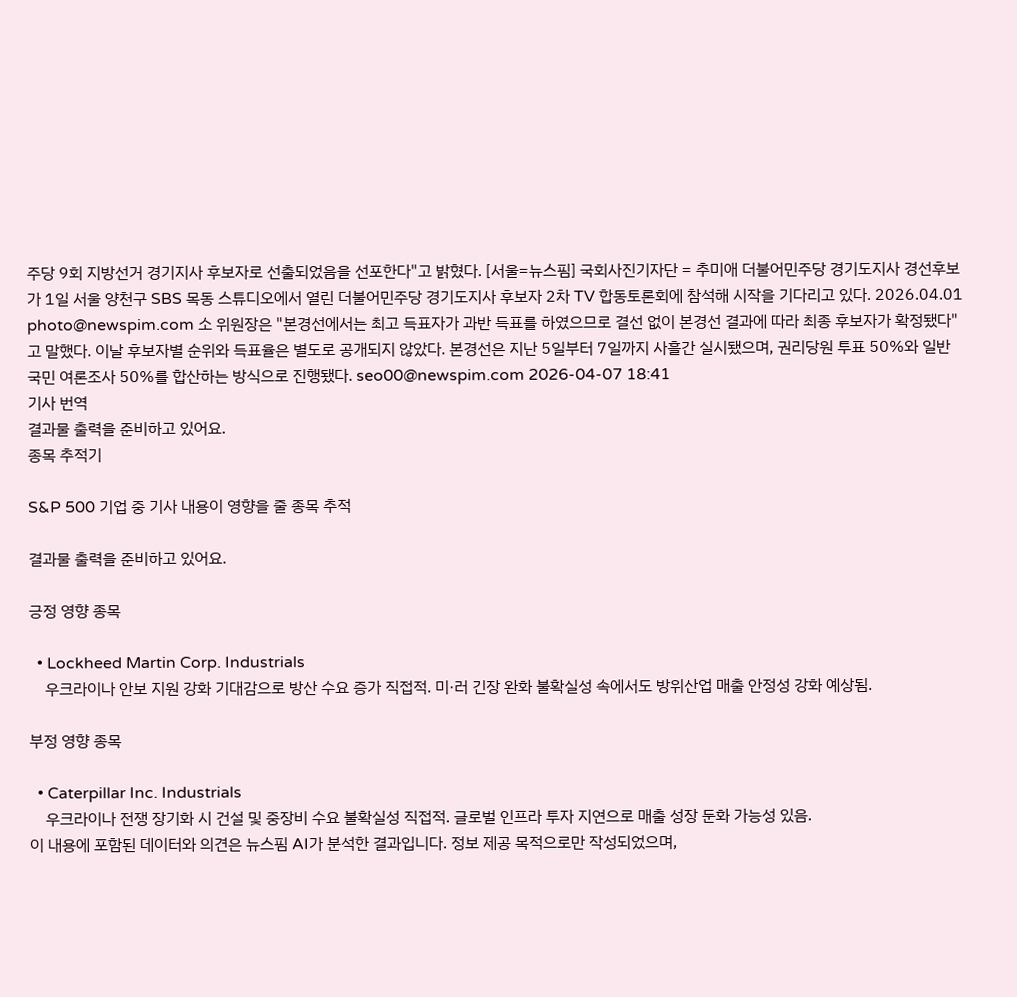주당 9회 지방선거 경기지사 후보자로 선출되었음을 선포한다"고 밝혔다. [서울=뉴스핌] 국회사진기자단 = 추미애 더불어민주당 경기도지사 경선후보가 1일 서울 양천구 SBS 목동 스튜디오에서 열린 더불어민주당 경기도지사 후보자 2차 TV 합동토론회에 참석해 시작을 기다리고 있다. 2026.04.01 photo@newspim.com 소 위원장은 "본경선에서는 최고 득표자가 과반 득표를 하였으므로 결선 없이 본경선 결과에 따라 최종 후보자가 확정됐다"고 말했다. 이날 후보자별 순위와 득표율은 별도로 공개되지 않았다. 본경선은 지난 5일부터 7일까지 사흘간 실시됐으며, 권리당원 투표 50%와 일반 국민 여론조사 50%를 합산하는 방식으로 진행됐다. seo00@newspim.com 2026-04-07 18:41
기사 번역
결과물 출력을 준비하고 있어요.
종목 추적기

S&P 500 기업 중 기사 내용이 영향을 줄 종목 추적

결과물 출력을 준비하고 있어요.

긍정 영향 종목

  • Lockheed Martin Corp. Industrials
    우크라이나 안보 지원 강화 기대감으로 방산 수요 증가 직접적. 미·러 긴장 완화 불확실성 속에서도 방위산업 매출 안정성 강화 예상됨.

부정 영향 종목

  • Caterpillar Inc. Industrials
    우크라이나 전쟁 장기화 시 건설 및 중장비 수요 불확실성 직접적. 글로벌 인프라 투자 지연으로 매출 성장 둔화 가능성 있음.
이 내용에 포함된 데이터와 의견은 뉴스핌 AI가 분석한 결과입니다. 정보 제공 목적으로만 작성되었으며,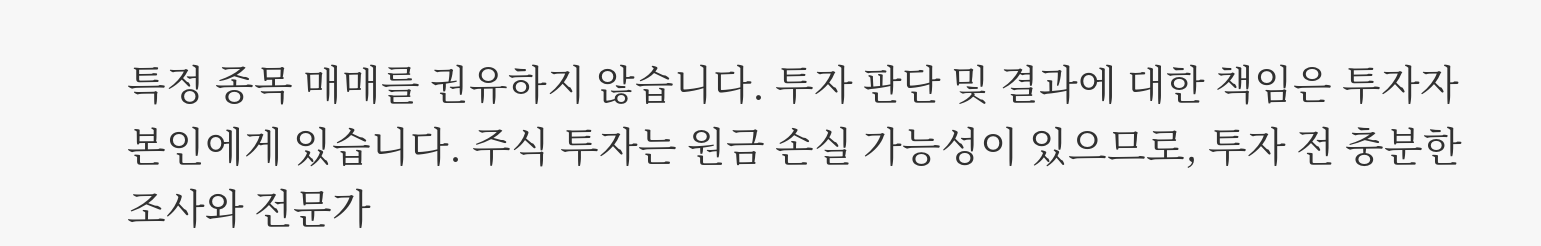특정 종목 매매를 권유하지 않습니다. 투자 판단 및 결과에 대한 책임은 투자자 본인에게 있습니다. 주식 투자는 원금 손실 가능성이 있으므로, 투자 전 충분한 조사와 전문가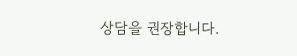상담을 권장합니다.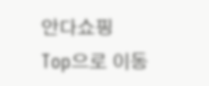안다쇼핑
Top으로 이동